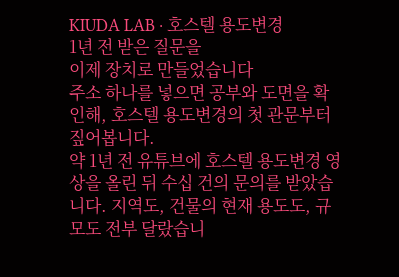KIUDA LAB · 호스텔 용도변경
1년 전 받은 질문을
이제 장치로 만들었습니다
주소 하나를 넣으면 공부와 도면을 확인해, 호스텔 용도변경의 첫 관문부터 짚어봅니다.
약 1년 전 유튜브에 호스텔 용도변경 영상을 올린 뒤 수십 건의 문의를 받았습니다. 지역도, 건물의 현재 용도도, 규모도 전부 달랐습니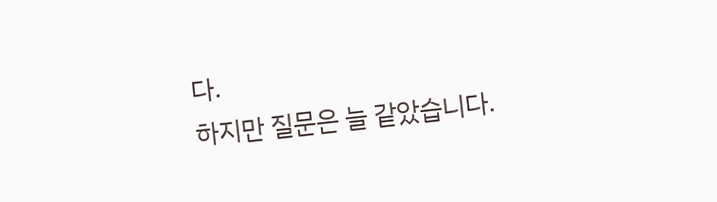다.
하지만 질문은 늘 같았습니다.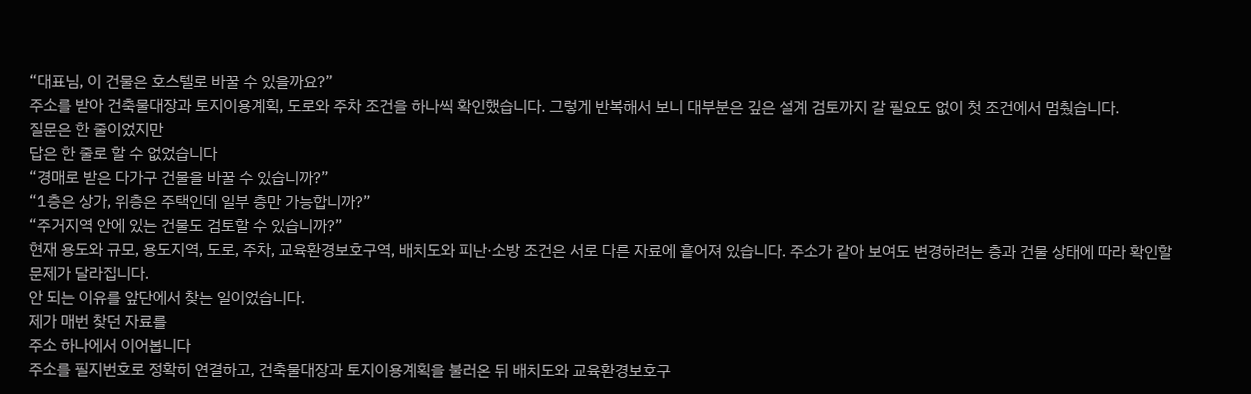“대표님, 이 건물은 호스텔로 바꿀 수 있을까요?”
주소를 받아 건축물대장과 토지이용계획, 도로와 주차 조건을 하나씩 확인했습니다. 그렇게 반복해서 보니 대부분은 깊은 설계 검토까지 갈 필요도 없이 첫 조건에서 멈췄습니다.
질문은 한 줄이었지만
답은 한 줄로 할 수 없었습니다
“경매로 받은 다가구 건물을 바꿀 수 있습니까?”
“1층은 상가, 위층은 주택인데 일부 층만 가능합니까?”
“주거지역 안에 있는 건물도 검토할 수 있습니까?”
현재 용도와 규모, 용도지역, 도로, 주차, 교육환경보호구역, 배치도와 피난·소방 조건은 서로 다른 자료에 흩어져 있습니다. 주소가 같아 보여도 변경하려는 층과 건물 상태에 따라 확인할 문제가 달라집니다.
안 되는 이유를 앞단에서 찾는 일이었습니다.
제가 매번 찾던 자료를
주소 하나에서 이어봅니다
주소를 필지번호로 정확히 연결하고, 건축물대장과 토지이용계획을 불러온 뒤 배치도와 교육환경보호구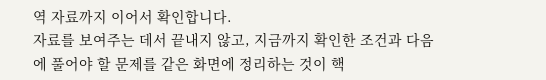역 자료까지 이어서 확인합니다.
자료를 보여주는 데서 끝내지 않고, 지금까지 확인한 조건과 다음에 풀어야 할 문제를 같은 화면에 정리하는 것이 핵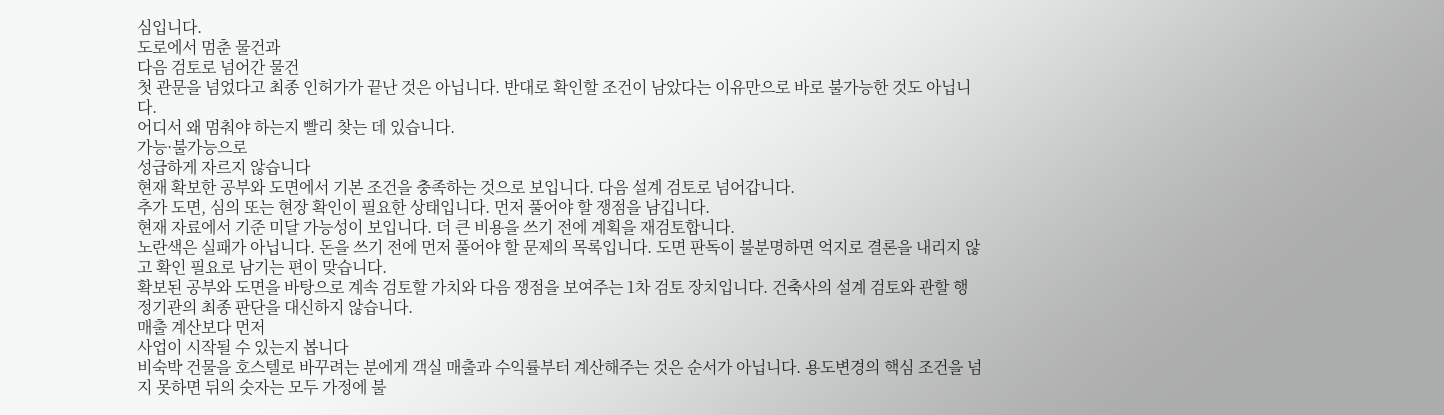심입니다.
도로에서 멈춘 물건과
다음 검토로 넘어간 물건
첫 관문을 넘었다고 최종 인허가가 끝난 것은 아닙니다. 반대로 확인할 조건이 남았다는 이유만으로 바로 불가능한 것도 아닙니다.
어디서 왜 멈춰야 하는지 빨리 찾는 데 있습니다.
가능·불가능으로
성급하게 자르지 않습니다
현재 확보한 공부와 도면에서 기본 조건을 충족하는 것으로 보입니다. 다음 설계 검토로 넘어갑니다.
추가 도면, 심의 또는 현장 확인이 필요한 상태입니다. 먼저 풀어야 할 쟁점을 남깁니다.
현재 자료에서 기준 미달 가능성이 보입니다. 더 큰 비용을 쓰기 전에 계획을 재검토합니다.
노란색은 실패가 아닙니다. 돈을 쓰기 전에 먼저 풀어야 할 문제의 목록입니다. 도면 판독이 불분명하면 억지로 결론을 내리지 않고 확인 필요로 남기는 편이 맞습니다.
확보된 공부와 도면을 바탕으로 계속 검토할 가치와 다음 쟁점을 보여주는 1차 검토 장치입니다. 건축사의 설계 검토와 관할 행정기관의 최종 판단을 대신하지 않습니다.
매출 계산보다 먼저
사업이 시작될 수 있는지 봅니다
비숙박 건물을 호스텔로 바꾸려는 분에게 객실 매출과 수익률부터 계산해주는 것은 순서가 아닙니다. 용도변경의 핵심 조건을 넘지 못하면 뒤의 숫자는 모두 가정에 불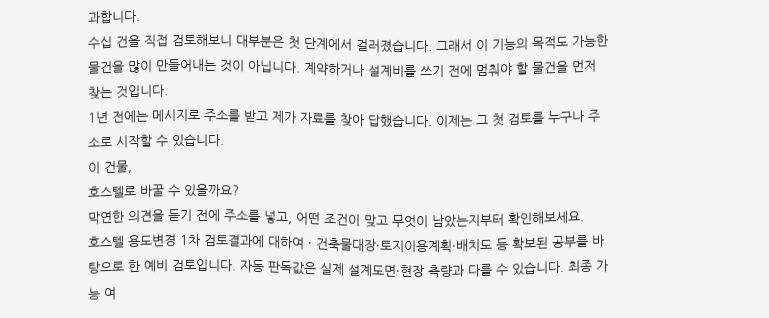과합니다.
수십 건을 직접 검토해보니 대부분은 첫 단계에서 걸러졌습니다. 그래서 이 기능의 목적도 가능한 물건을 많이 만들어내는 것이 아닙니다. 계약하거나 설계비를 쓰기 전에 멈춰야 할 물건을 먼저 찾는 것입니다.
1년 전에는 메시지로 주소를 받고 제가 자료를 찾아 답했습니다. 이제는 그 첫 검토를 누구나 주소로 시작할 수 있습니다.
이 건물,
호스텔로 바꿀 수 있을까요?
막연한 의견을 듣기 전에 주소를 넣고, 어떤 조건이 맞고 무엇이 남았는지부터 확인해보세요.
호스텔 용도변경 1차 검토결과에 대하여 · 건축물대장·토지이용계획·배치도 등 확보된 공부를 바탕으로 한 예비 검토입니다. 자동 판독값은 실제 설계도면·현장 측량과 다를 수 있습니다. 최종 가능 여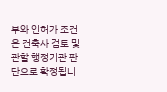부와 인허가 조건은 건축사 검토 및 관할 행정기관 판단으로 확정됩니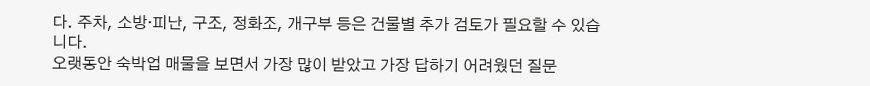다. 주차, 소방·피난, 구조, 정화조, 개구부 등은 건물별 추가 검토가 필요할 수 있습니다.
오랫동안 숙박업 매물을 보면서 가장 많이 받았고 가장 답하기 어려웠던 질문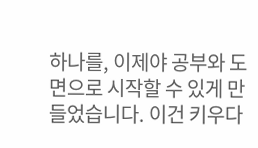하나를, 이제야 공부와 도면으로 시작할 수 있게 만들었습니다. 이건 키우다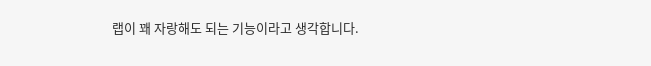랩이 꽤 자랑해도 되는 기능이라고 생각합니다.